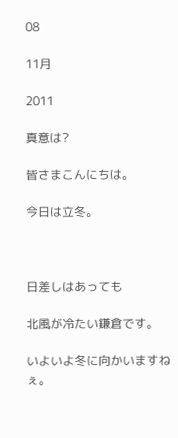08

11月

2011

真意は?

皆さまこんにちは。

今日は立冬。



日差しはあっても

北風が冷たい鎌倉です。

いよいよ冬に向かいますねぇ。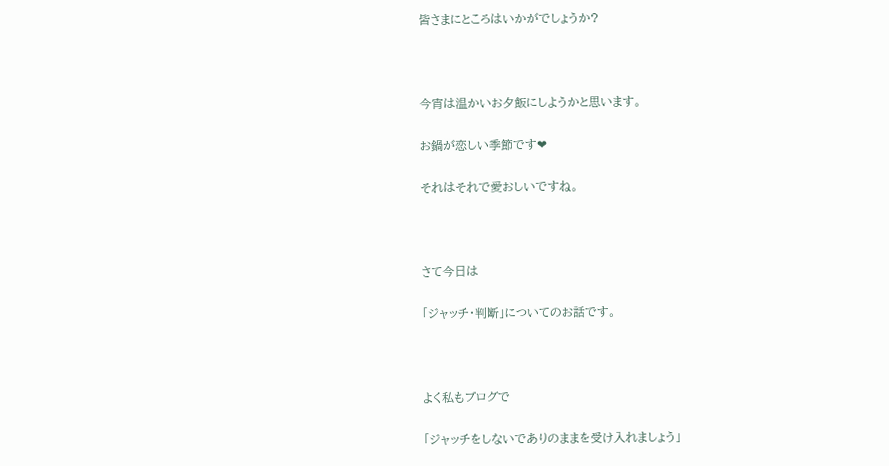皆さまにところはいかがでしょうか?



今宵は温かいお夕飯にしようかと思います。

お鍋が恋しい季節です❤

それはそれで愛おしいですね。



さて今日は

「ジャッチ・判断」についてのお話です。



よく私もブログで

「ジャッチをしないでありのままを受け入れましょう」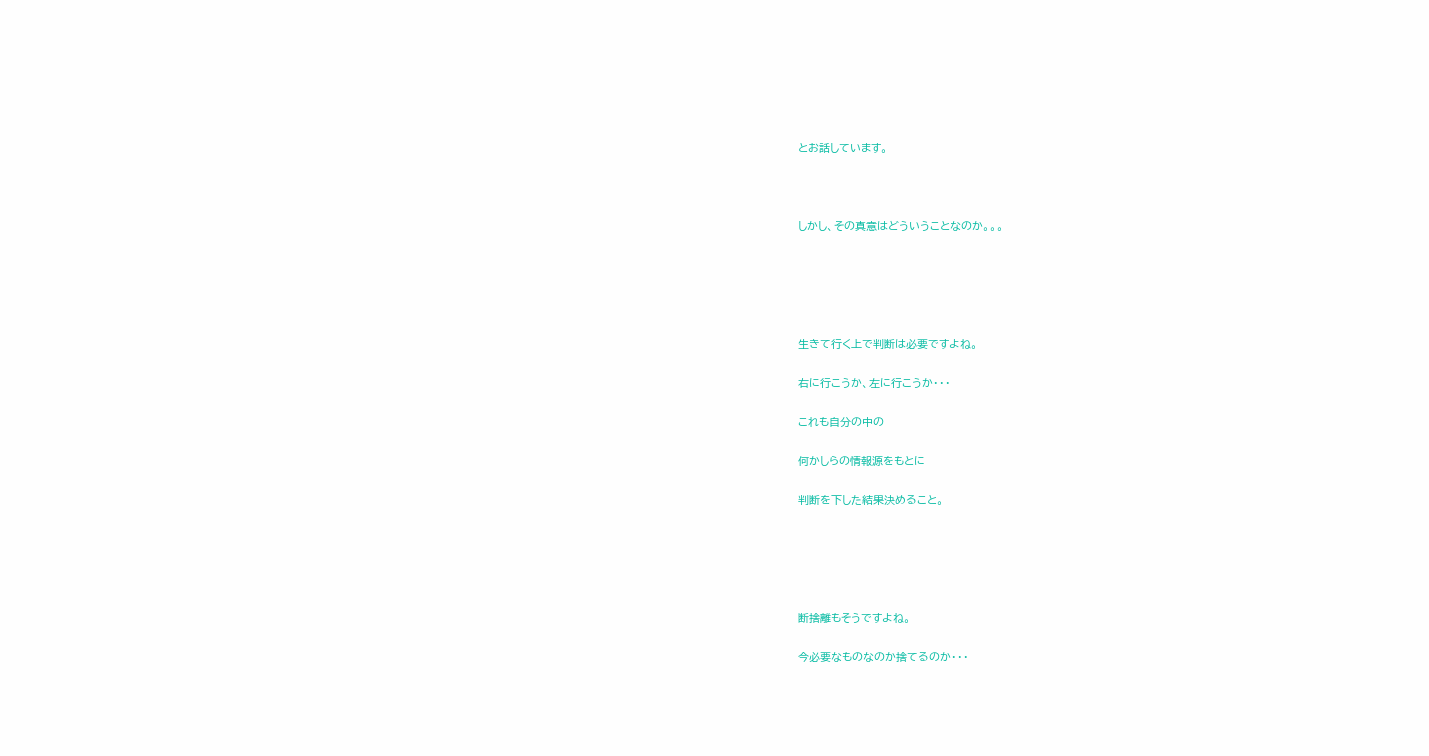とお話しています。



しかし、その真意はどういうことなのか。。。





生きて行く上で判断は必要ですよね。

右に行こうか、左に行こうか・・・

これも自分の中の

何かしらの情報源をもとに

判断を下した結果決めること。





断捨離もそうですよね。

今必要なものなのか捨てるのか・・・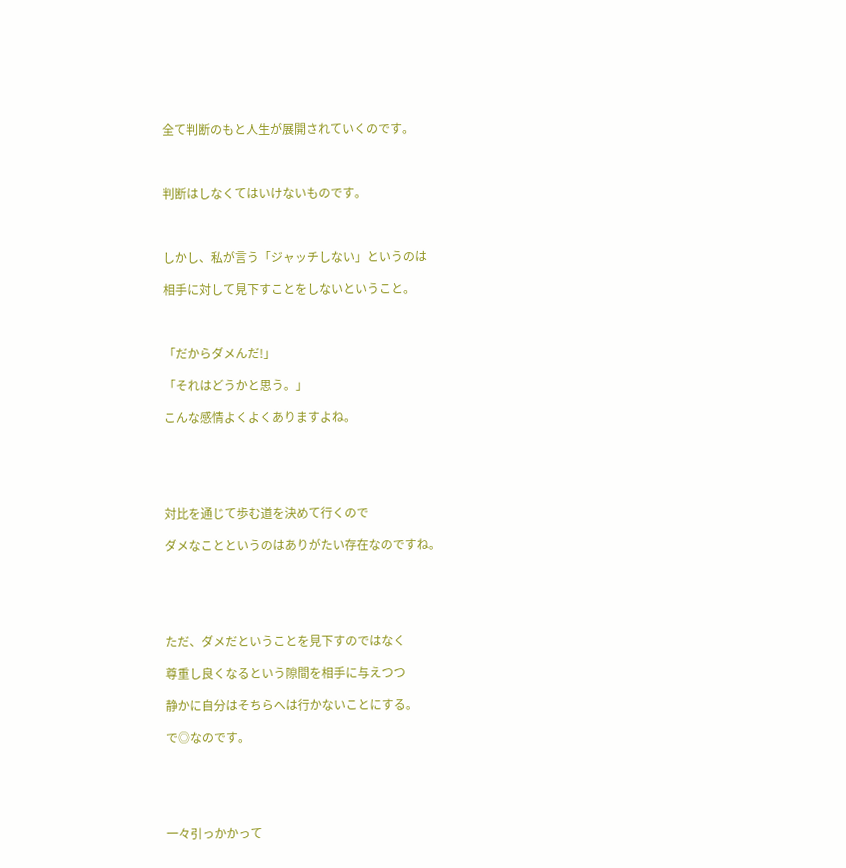全て判断のもと人生が展開されていくのです。



判断はしなくてはいけないものです。



しかし、私が言う「ジャッチしない」というのは

相手に対して見下すことをしないということ。



「だからダメんだ!」

「それはどうかと思う。」

こんな感情よくよくありますよね。





対比を通じて歩む道を決めて行くので

ダメなことというのはありがたい存在なのですね。





ただ、ダメだということを見下すのではなく

尊重し良くなるという隙間を相手に与えつつ

静かに自分はそちらへは行かないことにする。

で◎なのです。





一々引っかかって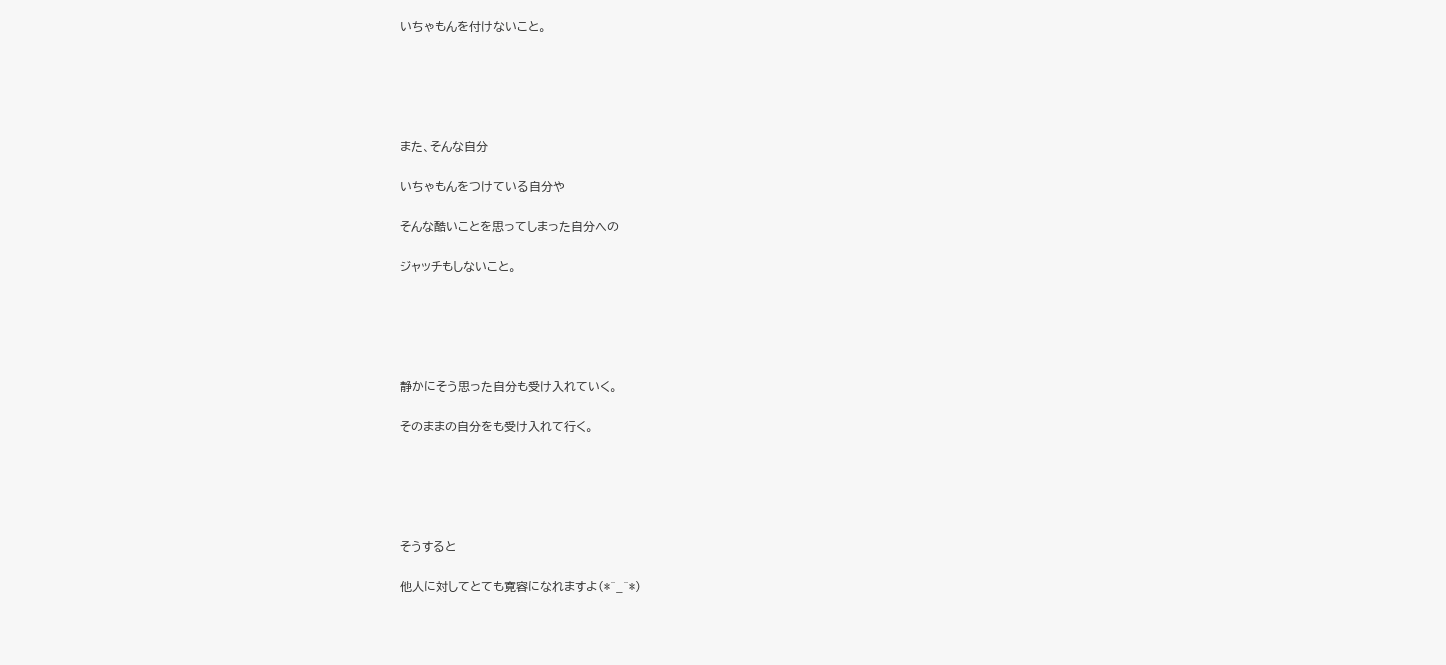いちゃもんを付けないこと。





また、そんな自分

いちゃもんをつけている自分や

そんな酷いことを思ってしまった自分への

ジャッチもしないこと。





静かにそう思った自分も受け入れていく。

そのままの自分をも受け入れて行く。





そうすると

他人に対してとても寛容になれますよ(*^_^*)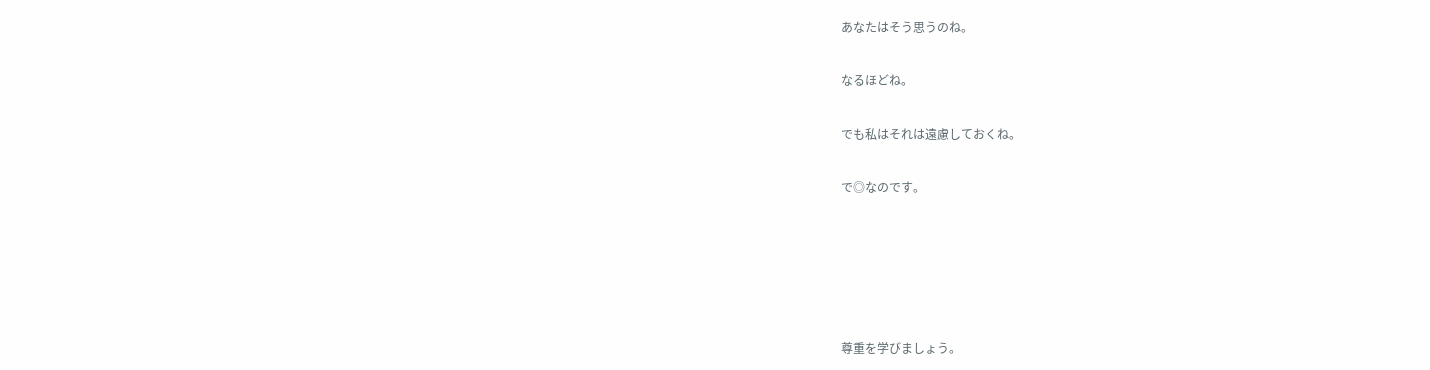あなたはそう思うのね。

なるほどね。

でも私はそれは遠慮しておくね。

で◎なのです。





尊重を学びましょう。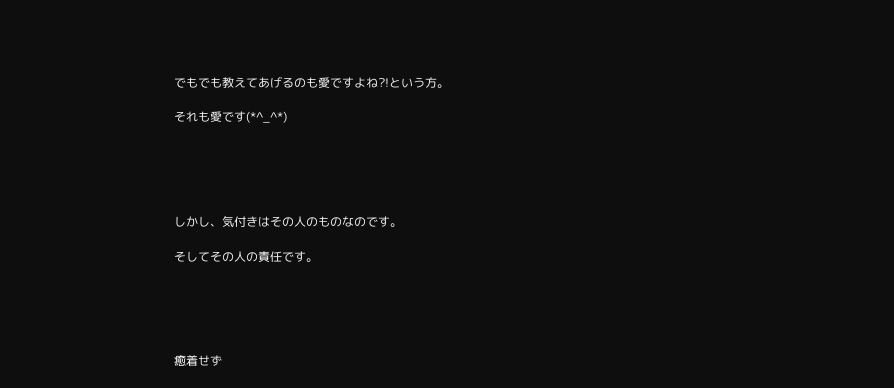でもでも教えてあげるのも愛ですよね?!という方。

それも愛です(*^_^*)





しかし、気付きはその人のものなのです。

そしてその人の責任です。





癒着せず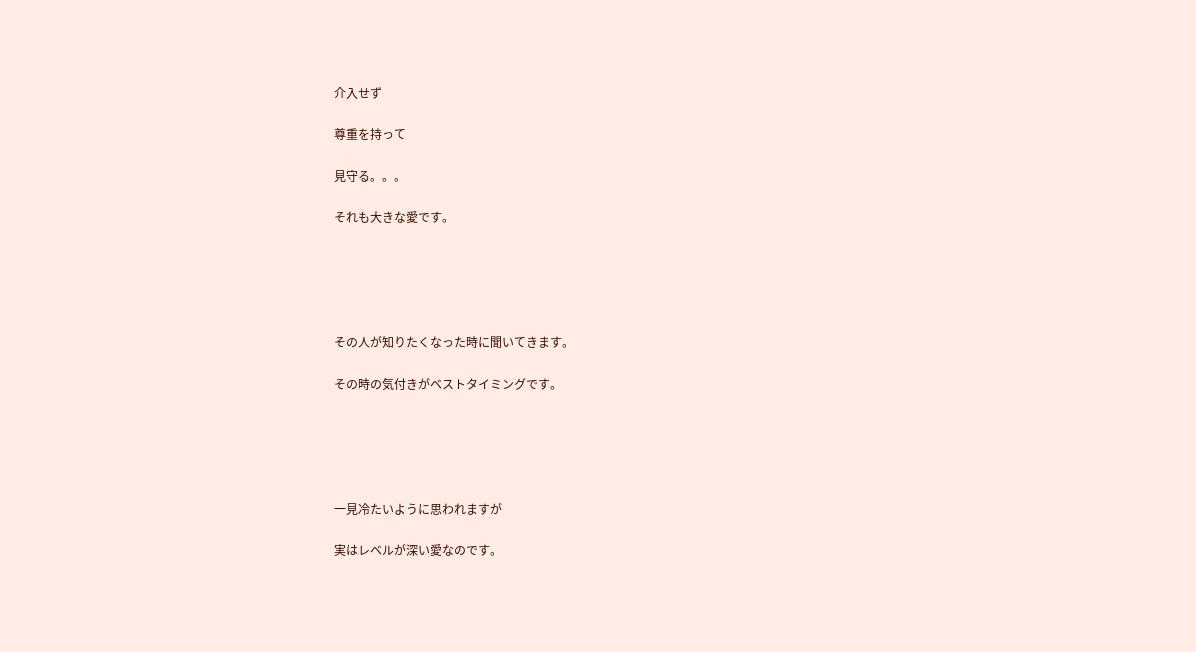介入せず

尊重を持って

見守る。。。

それも大きな愛です。





その人が知りたくなった時に聞いてきます。

その時の気付きがベストタイミングです。





一見冷たいように思われますが

実はレベルが深い愛なのです。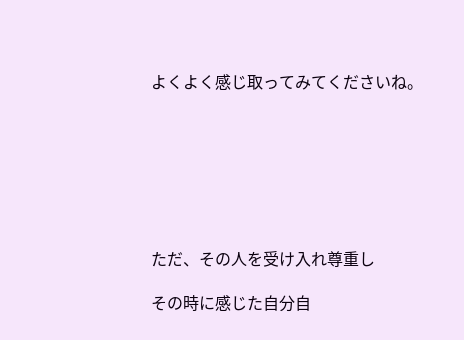よくよく感じ取ってみてくださいね。







ただ、その人を受け入れ尊重し

その時に感じた自分自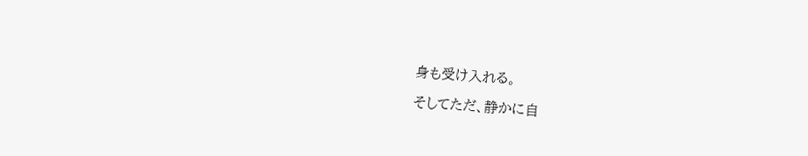身も受け入れる。

そしてただ、静かに自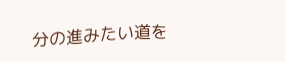分の進みたい道を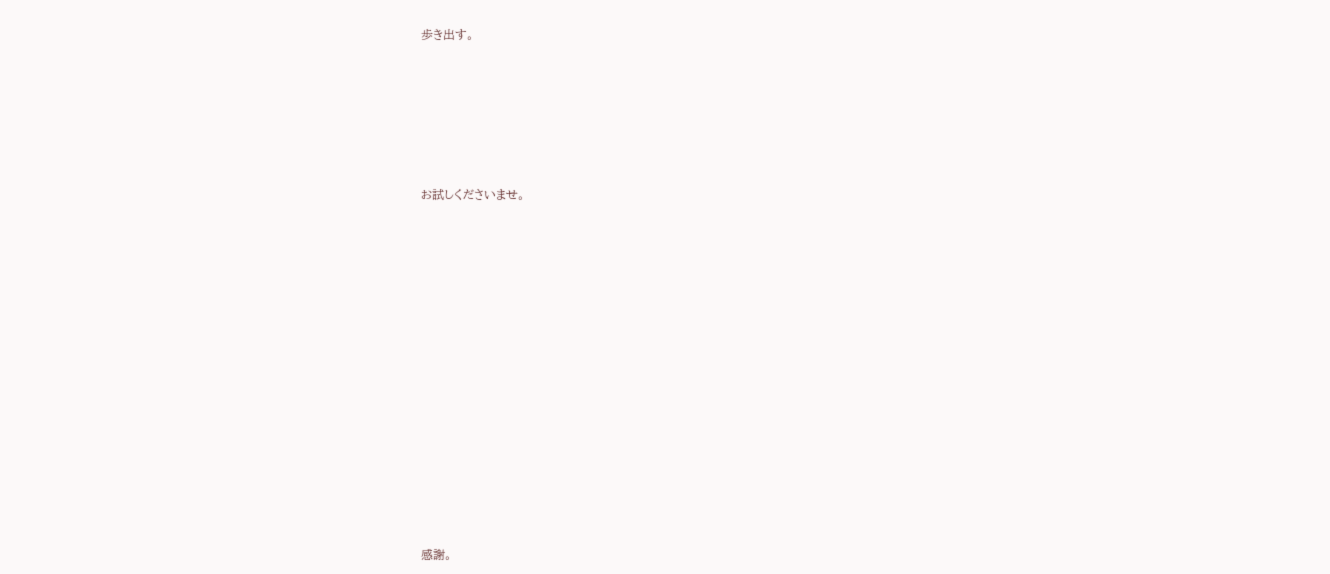歩き出す。







お試しくださいませ。

















感謝。